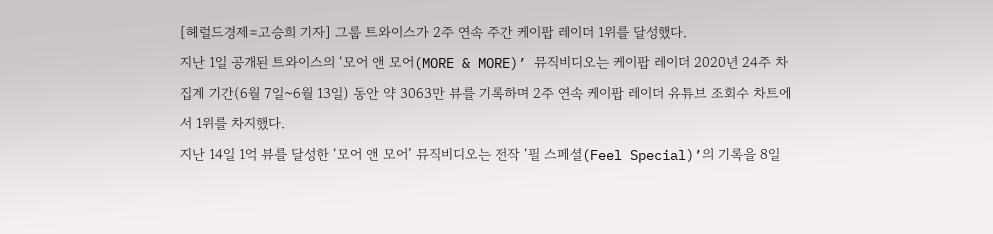[헤럴드경제=고승희 기자] 그룹 트와이스가 2주 연속 주간 케이팝 레이더 1위를 달성했다.
지난 1일 공개된 트와이스의 ‘모어 앤 모어(MORE & MORE)’ 뮤직비디오는 케이팝 레이더 2020년 24주 차 집계 기간(6월 7일~6월 13일) 동안 약 3063만 뷰를 기록하며 2주 연속 케이팝 레이더 유튜브 조회수 차트에서 1위를 차지했다.
지난 14일 1억 뷰를 달성한 ‘모어 앤 모어’ 뮤직비디오는 전작 ‘필 스페셜(Feel Special)’의 기록을 8일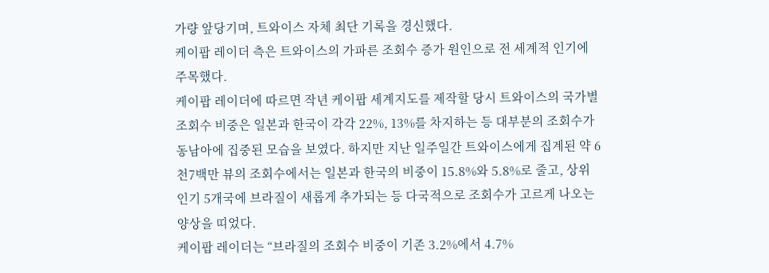가량 앞당기며, 트와이스 자체 최단 기록을 경신했다.
케이팝 레이더 측은 트와이스의 가파른 조회수 증가 원인으로 전 세계적 인기에 주목했다.
케이팝 레이더에 따르면 작년 케이팝 세계지도를 제작할 당시 트와이스의 국가별 조회수 비중은 일본과 한국이 각각 22%, 13%를 차지하는 등 대부분의 조회수가 동남아에 집중된 모습을 보였다. 하지만 지난 일주일간 트와이스에게 집계된 약 6천7백만 뷰의 조회수에서는 일본과 한국의 비중이 15.8%와 5.8%로 줄고, 상위 인기 5개국에 브라질이 새롭게 추가되는 등 다국적으로 조회수가 고르게 나오는 양상을 띠었다.
케이팝 레이더는 “브라질의 조회수 비중이 기존 3.2%에서 4.7%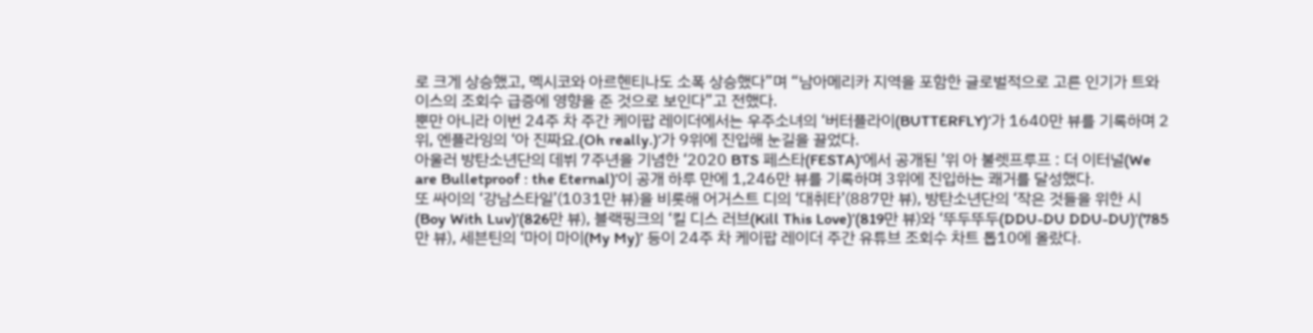로 크게 상승했고, 멕시코와 아르헨티나도 소폭 상승했다”며 “남아메리카 지역을 포함한 글로벌적으로 고른 인기가 트와이스의 조회수 급증에 영향을 준 것으로 보인다”고 전했다.
뿐만 아니라 이번 24주 차 주간 케이팝 레이더에서는 우주소녀의 ‘버터플라이(BUTTERFLY)’가 1640만 뷰를 기록하며 2위, 엔플라잉의 ‘아 진짜요.(Oh really.)’가 9위에 진입해 눈길을 끌었다.
아울러 방탄소년단의 데뷔 7주년을 기념한 ‘2020 BTS 페스타(FESTA)’에서 공개된 ’위 아 불렛프루프 : 더 이터널(We are Bulletproof : the Eternal)’이 공개 하루 만에 1,246만 뷰를 기록하며 3위에 진입하는 쾌거를 달성했다.
또 싸이의 ‘강남스타일’(1031만 뷰)을 비롯해 어거스트 디의 ‘대취타’(887만 뷰), 방탄소년단의 ‘작은 것들을 위한 시(Boy With Luv)’(826만 뷰), 블랙핑크의 ‘킬 디스 러브(Kill This Love)’(819만 뷰)와 ‘뚜두뚜두(DDU-DU DDU-DU)’(785만 뷰), 세븐틴의 ‘마이 마이(My My)’ 등이 24주 차 케이팝 레이더 주간 유튜브 조회수 차트 톱10에 올랐다.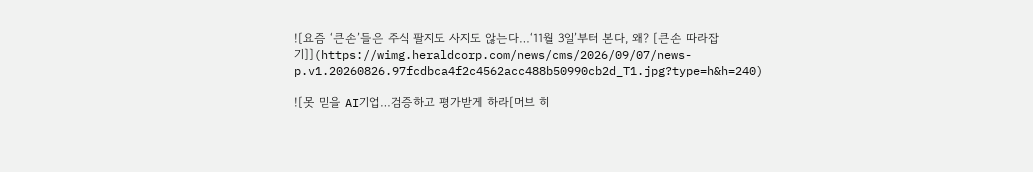![요즘 ‘큰손’들은 주식 팔지도 사지도 않는다…‘11월 3일’부터 본다, 왜? [큰손 따라잡기]](https://wimg.heraldcorp.com/news/cms/2026/09/07/news-p.v1.20260826.97fcdbca4f2c4562acc488b50990cb2d_T1.jpg?type=h&h=240)

![못 믿을 AI기업…검증하고 평가받게 하라[머브 히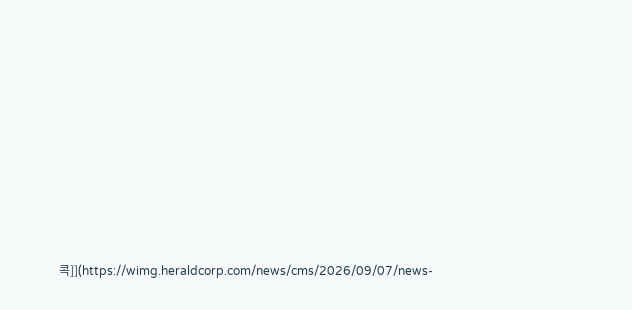콕]](https://wimg.heraldcorp.com/news/cms/2026/09/07/news-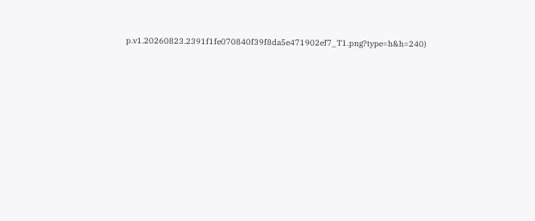p.v1.20260823.2391f1fe070840f39f8da5e471902ef7_T1.png?type=h&h=240)